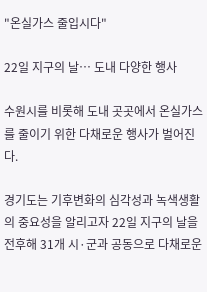"온실가스 줄입시다"

22일 지구의 날… 도내 다양한 행사

수원시를 비롯해 도내 곳곳에서 온실가스를 줄이기 위한 다채로운 행사가 벌어진다.

경기도는 기후변화의 심각성과 녹색생활의 중요성을 알리고자 22일 지구의 날을 전후해 31개 시·군과 공동으로 다채로운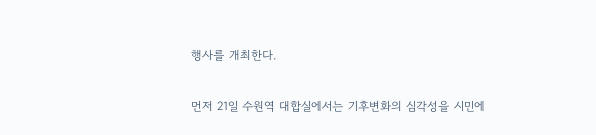행사를 개최한다.

먼저 21일 수원역 대합실에서는 기후변화의 심각성을 시민에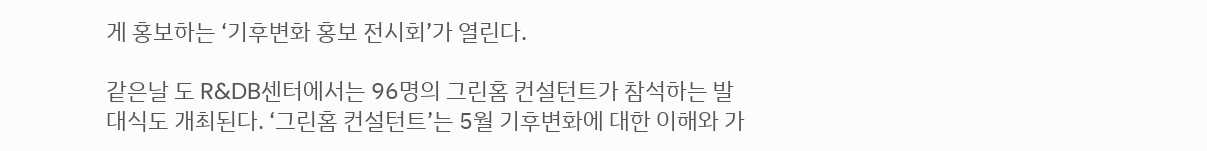게 홍보하는 ‘기후변화 홍보 전시회’가 열린다.

같은날 도 R&DB센터에서는 96명의 그린홈 컨설턴트가 참석하는 발대식도 개최된다. ‘그린홈 컨설턴트’는 5월 기후변화에 대한 이해와 가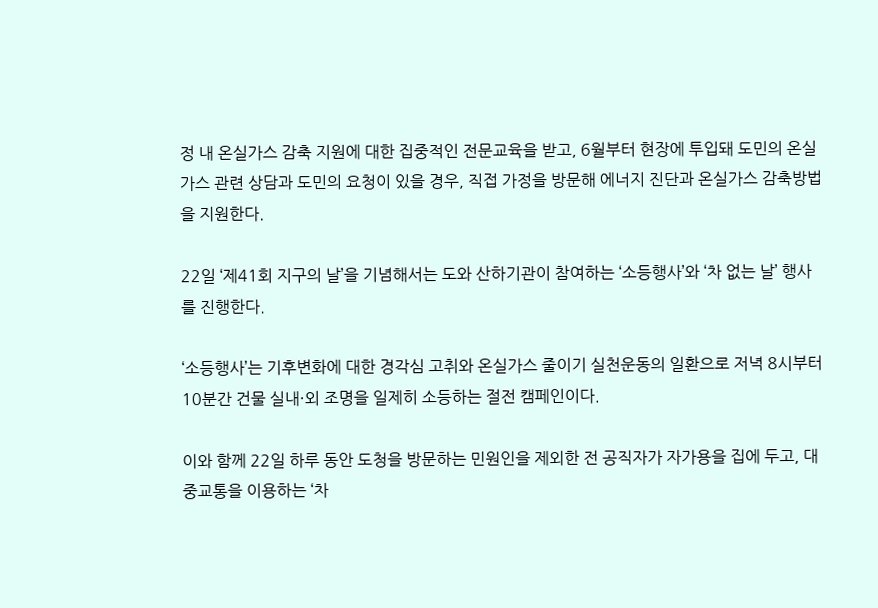정 내 온실가스 감축 지원에 대한 집중적인 전문교육을 받고, 6월부터 현장에 투입돼 도민의 온실가스 관련 상담과 도민의 요청이 있을 경우, 직접 가정을 방문해 에너지 진단과 온실가스 감축방법을 지원한다.

22일 ‘제41회 지구의 날’을 기념해서는 도와 산하기관이 참여하는 ‘소등행사’와 ‘차 없는 날’ 행사를 진행한다.

‘소등행사’는 기후변화에 대한 경각심 고취와 온실가스 줄이기 실천운동의 일환으로 저녁 8시부터 10분간 건물 실내·외 조명을 일제히 소등하는 절전 캠페인이다.

이와 함께 22일 하루 동안 도청을 방문하는 민원인을 제외한 전 공직자가 자가용을 집에 두고, 대중교통을 이용하는 ‘차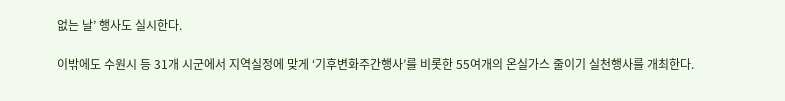없는 날’ 행사도 실시한다.

이밖에도 수원시 등 31개 시군에서 지역실정에 맞게 ‘기후변화주간행사’를 비롯한 55여개의 온실가스 줄이기 실천행사를 개최한다.